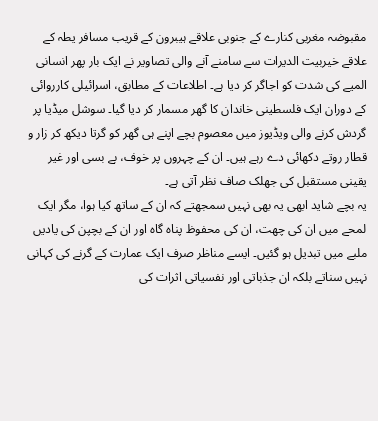مقبوضہ مغربی کنارے کے جنوبی علاقے ہیبرون کے قریب مسافر یطہ کے علاقے خیربیت الدیرات سے سامنے آنے والی تصاویر نے ایک بار پھر انسانی المیے کی شدت کو اجاگر کر دیا ہے۔ اطلاعات کے مطابق، اسرائیلی کارروائی کے دوران ایک فلسطینی خاندان کا گھر مسمار کر دیا گیا۔ سوشل میڈیا پر گردش کرنے والی ویڈیوز میں معصوم بچے اپنے ہی گھر کو گرتا دیکھ کر زار و قطار روتے دکھائی دے رہے ہیں۔ ان کے چہروں پر خوف، بے بسی اور غیر یقینی مستقبل کی جھلک صاف نظر آتی ہے۔
یہ بچے شاید ابھی یہ بھی نہیں سمجھتے کہ ان کے ساتھ کیا ہوا، مگر ایک لمحے میں ان کی چھت، ان کی محفوظ پناہ گاہ اور ان کے بچپن کی یادیں ملبے میں تبدیل ہو گئیں۔ ایسے مناظر صرف ایک عمارت کے گرنے کی کہانی نہیں سناتے بلکہ ان جذباتی اور نفسیاتی اثرات کی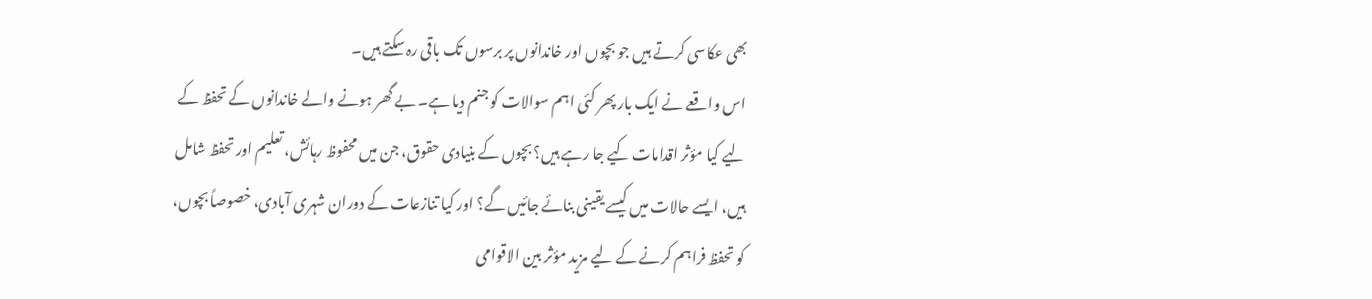بھی عکاسی کرتے ہیں جو بچوں اور خاندانوں پر برسوں تک باقی رہ سکتے ہیں۔
اس واقعے نے ایک بار پھر کئی اہم سوالات کو جنم دیا ہے۔ بے گھر ہونے والے خاندانوں کے تحفظ کے لیے کیا مؤثر اقدامات کیے جا رہے ہیں؟ بچوں کے بنیادی حقوق، جن میں محفوظ رہائش، تعلیم اور تحفظ شامل ہیں، ایسے حالات میں کیسے یقینی بنائے جائیں گے؟ اور کیا تنازعات کے دوران شہری آبادی، خصوصاً بچوں، کو تحفظ فراہم کرنے کے لیے مزید مؤثر بین الاقوامی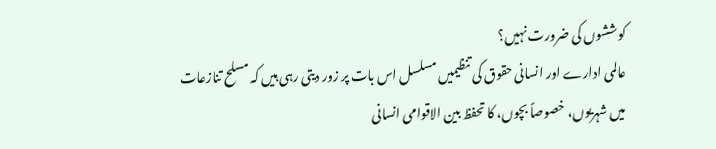کوششوں کی ضرورت نہیں؟
عالمی ادارے اور انسانی حقوق کی تنظیمیں مسلسل اس بات پر زور دیتی رہی ہیں کہ مسلح تنازعات میں شہریوں، خصوصاً بچوں، کا تحفظ بین الاقوامی انسانی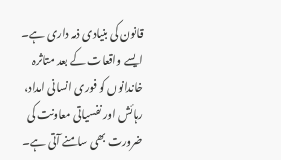قانون کی بنیادی ذمہ داری ہے۔ ایسے واقعات کے بعد متاثرہ خاندانوں کو فوری انسانی امداد، رہائش اور نفسیاتی معاونت کی ضرورت بھی سامنے آتی ہے۔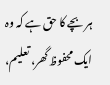ہر بچے کا حق ہے کہ وہ ایک محفوظ گھر، تعلیم،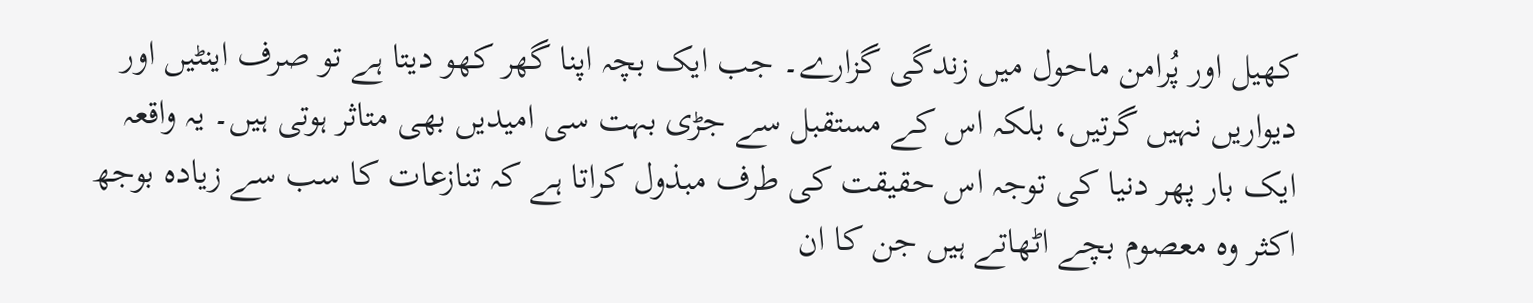کھیل اور پُرامن ماحول میں زندگی گزارے۔ جب ایک بچہ اپنا گھر کھو دیتا ہے تو صرف اینٹیں اور دیواریں نہیں گرتیں، بلکہ اس کے مستقبل سے جڑی بہت سی امیدیں بھی متاثر ہوتی ہیں۔ یہ واقعہ ایک بار پھر دنیا کی توجہ اس حقیقت کی طرف مبذول کراتا ہے کہ تنازعات کا سب سے زیادہ بوجھ اکثر وہ معصوم بچے اٹھاتے ہیں جن کا ان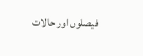فیصلوں اور حالات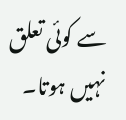سے کوئی تعلق نہیں ہوتا۔